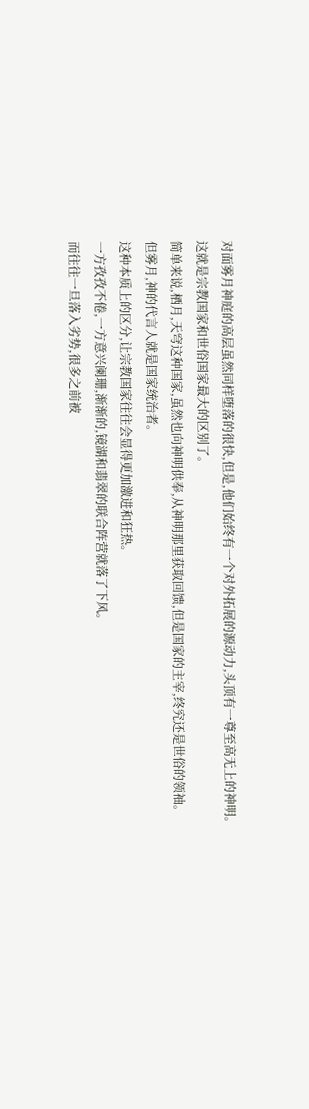对面雾月神庭的高层虽然同样堕落的很快,但是,他们始终有一个对外拓展的源动力,头顶有一尊至高无上的神明。
这就是宗教国家和世俗国家最大的区别了。
简单来说,栖月,天穹这种国家,虽然也向神明供奉,从神明那里获取回馈,但是国家的主宰,终究还是世俗的领袖。
但雾月,神的代言人就是国家统治者。
这种本质上的区分,让宗教国家往往会显得更加激进和狂热。
一方孜孜不倦,一方意兴阑珊,渐渐的,镜湖和翡翠的联合阵营就落了下风。
而往往一旦落入劣势,很多之前被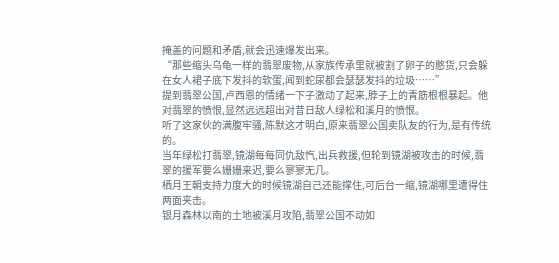掩盖的问题和矛盾,就会迅速爆发出来。
“那些缩头乌龟一样的翡翠废物,从家族传承里就被割了卵子的憨货,只会躲在女人裙子底下发抖的软蛋,闻到蛇尿都会瑟瑟发抖的垃圾……”
提到翡翠公国,卢西恩的情绪一下子激动了起来,脖子上的青筋根根暴起。他对翡翠的愤恨,显然远远超出对昔日敌人绿松和溪月的愤恨。
听了这家伙的满腹牢骚,陈默这才明白,原来翡翠公国卖队友的行为,是有传统的。
当年绿松打翡翠,镜湖每每同仇敌忾,出兵救援,但轮到镜湖被攻击的时候,翡翠的援军要么姗姗来迟,要么寥寥无几。
栖月王朝支持力度大的时候镜湖自己还能撑住,可后台一缩,镜湖哪里遭得住两面夹击。
银月森林以南的土地被溪月攻陷,翡翠公国不动如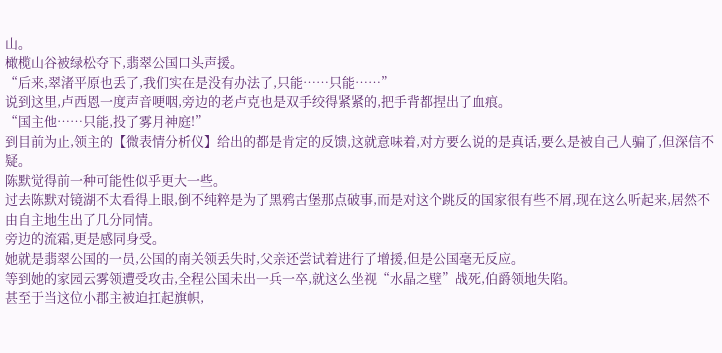山。
橄榄山谷被绿松夺下,翡翠公国口头声援。
“后来,翠渚平原也丢了,我们实在是没有办法了,只能……只能……”
说到这里,卢西恩一度声音哽咽,旁边的老卢克也是双手绞得紧紧的,把手背都捏出了血痕。
“国主他……只能,投了雾月神庭!”
到目前为止,领主的【微表情分析仪】给出的都是肯定的反馈,这就意味着,对方要么说的是真话,要么是被自己人骗了,但深信不疑。
陈默觉得前一种可能性似乎更大一些。
过去陈默对镜湖不太看得上眼,倒不纯粹是为了黑鸦古堡那点破事,而是对这个跳反的国家很有些不屑,现在这么听起来,居然不由自主地生出了几分同情。
旁边的流霜,更是感同身受。
她就是翡翠公国的一员,公国的南关领丢失时,父亲还尝试着进行了增援,但是公国毫无反应。
等到她的家园云雾领遭受攻击,全程公国未出一兵一卒,就这么坐视“水晶之壁”战死,伯爵领地失陷。
甚至于当这位小郡主被迫扛起旗帜,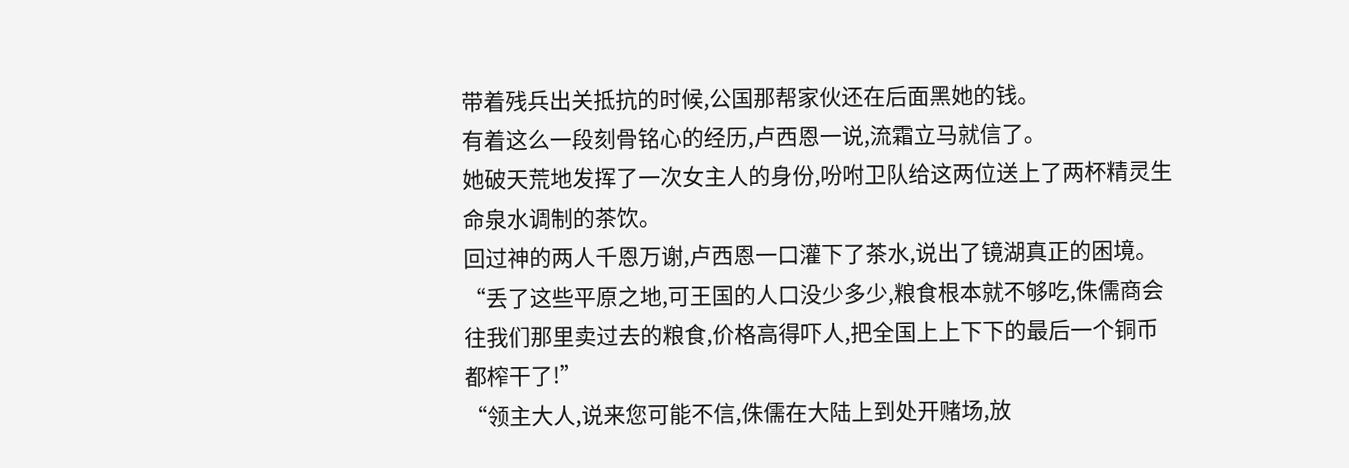带着残兵出关抵抗的时候,公国那帮家伙还在后面黑她的钱。
有着这么一段刻骨铭心的经历,卢西恩一说,流霜立马就信了。
她破天荒地发挥了一次女主人的身份,吩咐卫队给这两位送上了两杯精灵生命泉水调制的茶饮。
回过神的两人千恩万谢,卢西恩一口灌下了茶水,说出了镜湖真正的困境。
“丢了这些平原之地,可王国的人口没少多少,粮食根本就不够吃,侏儒商会往我们那里卖过去的粮食,价格高得吓人,把全国上上下下的最后一个铜币都榨干了!”
“领主大人,说来您可能不信,侏儒在大陆上到处开赌场,放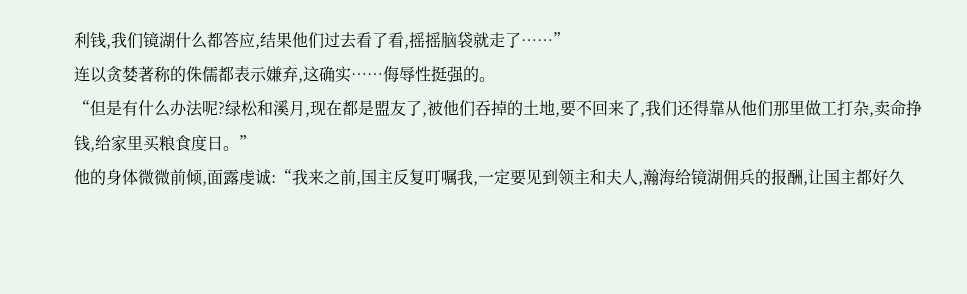利钱,我们镜湖什么都答应,结果他们过去看了看,摇摇脑袋就走了……”
连以贪婪著称的侏儒都表示嫌弃,这确实……侮辱性挺强的。
“但是有什么办法呢?绿松和溪月,现在都是盟友了,被他们吞掉的土地,要不回来了,我们还得靠从他们那里做工打杂,卖命挣钱,给家里买粮食度日。”
他的身体微微前倾,面露虔诚:“我来之前,国主反复叮嘱我,一定要见到领主和夫人,瀚海给镜湖佣兵的报酬,让国主都好久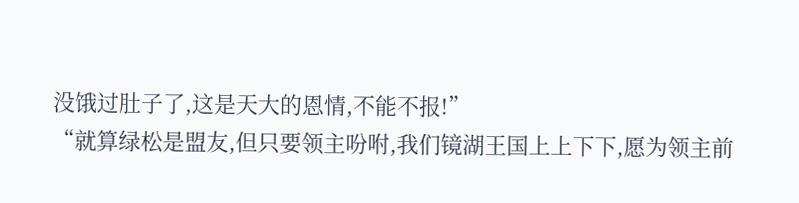没饿过肚子了,这是天大的恩情,不能不报!”
“就算绿松是盟友,但只要领主吩咐,我们镜湖王国上上下下,愿为领主前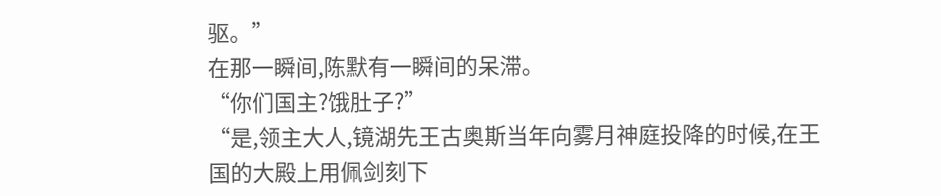驱。”
在那一瞬间,陈默有一瞬间的呆滞。
“你们国主?饿肚子?”
“是,领主大人,镜湖先王古奥斯当年向雾月神庭投降的时候,在王国的大殿上用佩剑刻下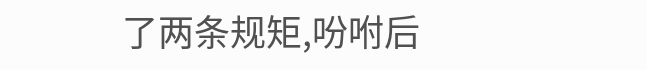了两条规矩,吩咐后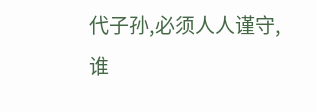代子孙,必须人人谨守,谁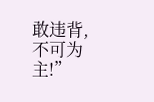敢违背,不可为主!”